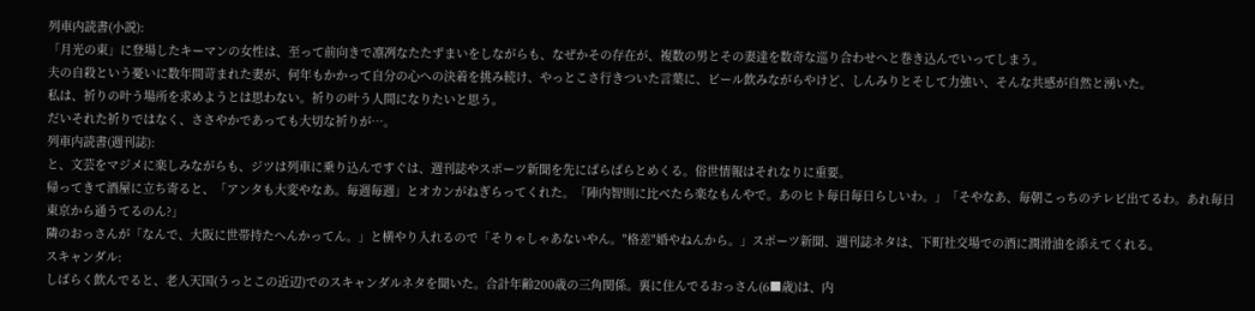列車内読書(小説):
「月光の東」に登場したキーマンの女性は、至って前向きで凛冽なたたずまいをしながらも、なぜかその存在が、複数の男とその妻達を数奇な巡り合わせへと巻き込んでいってしまう。
夫の自殺という憂いに数年間苛まれた妻が、何年もかかって自分の心への決着を挑み続け、やっとこさ行きついた言葉に、ビール飲みながらやけど、しんみりとそして力強い、そんな共感が自然と湧いた。
私は、祈りの叶う場所を求めようとは思わない。祈りの叶う人間になりたいと思う。
だいそれた祈りではなく、ささやかであっても大切な祈りが…。
列車内読書(週刊誌):
と、文芸をマジメに楽しみながらも、ジツは列車に乗り込んですぐは、週刊誌やスポーツ新聞を先にぱらぱらとめくる。俗世情報はそれなりに重要。
帰ってきて酒屋に立ち寄ると、「アンタも大変やなあ。毎週毎週」とオカンがねぎらってくれた。「陣内智則に比べたら楽なもんやで。あのヒト毎日毎日らしいわ。」「そやなあ、毎朝こっちのテレビ出てるわ。あれ毎日東京から通うてるのん?」
隣のおっさんが「なんで、大阪に世帯持たへんかってん。」と横やり入れるので「そりゃしゃあないやん。"格差"婚やねんから。」スポーツ新聞、週刊誌ネタは、下町社交場での酒に潤滑油を添えてくれる。
スキャンダル:
しばらく飲んでると、老人天国(うっとこの近辺)でのスキャンダルネタを聞いた。合計年齢200歳の三角関係。裏に住んでるおっさん(6■歳)は、内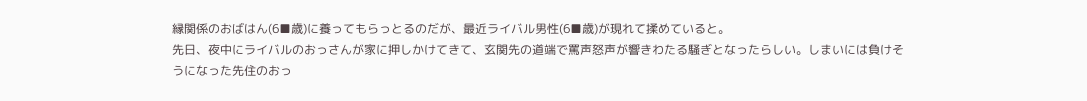縁関係のおばはん(6■歳)に養ってもらっとるのだが、最近ライバル男性(6■歳)が現れて揉めていると。
先日、夜中にライバルのおっさんが家に押しかけてきて、玄関先の道端で罵声怒声が響きわたる騒ぎとなったらしい。しまいには負けそうになった先住のおっ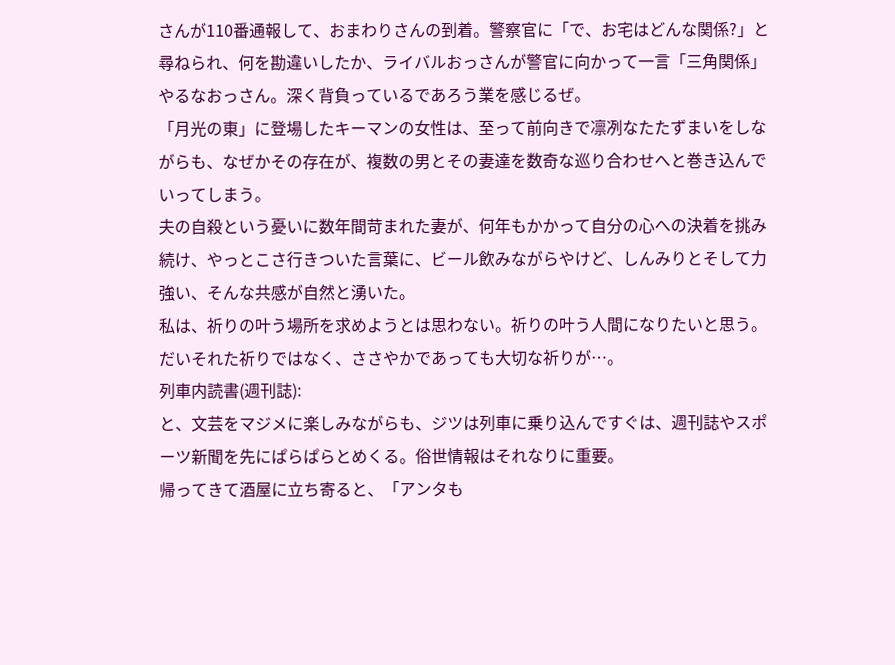さんが110番通報して、おまわりさんの到着。警察官に「で、お宅はどんな関係?」と尋ねられ、何を勘違いしたか、ライバルおっさんが警官に向かって一言「三角関係」
やるなおっさん。深く背負っているであろう業を感じるぜ。
「月光の東」に登場したキーマンの女性は、至って前向きで凛冽なたたずまいをしながらも、なぜかその存在が、複数の男とその妻達を数奇な巡り合わせへと巻き込んでいってしまう。
夫の自殺という憂いに数年間苛まれた妻が、何年もかかって自分の心への決着を挑み続け、やっとこさ行きついた言葉に、ビール飲みながらやけど、しんみりとそして力強い、そんな共感が自然と湧いた。
私は、祈りの叶う場所を求めようとは思わない。祈りの叶う人間になりたいと思う。
だいそれた祈りではなく、ささやかであっても大切な祈りが…。
列車内読書(週刊誌):
と、文芸をマジメに楽しみながらも、ジツは列車に乗り込んですぐは、週刊誌やスポーツ新聞を先にぱらぱらとめくる。俗世情報はそれなりに重要。
帰ってきて酒屋に立ち寄ると、「アンタも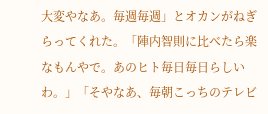大変やなあ。毎週毎週」とオカンがねぎらってくれた。「陣内智則に比べたら楽なもんやで。あのヒト毎日毎日らしいわ。」「そやなあ、毎朝こっちのテレビ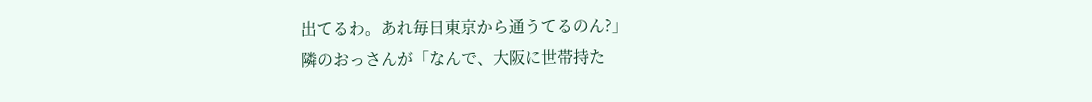出てるわ。あれ毎日東京から通うてるのん?」
隣のおっさんが「なんで、大阪に世帯持た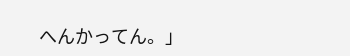へんかってん。」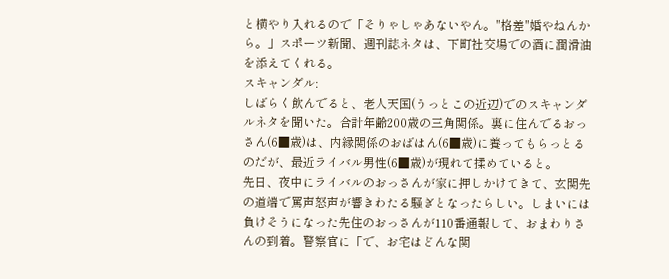と横やり入れるので「そりゃしゃあないやん。"格差"婚やねんから。」スポーツ新聞、週刊誌ネタは、下町社交場での酒に潤滑油を添えてくれる。
スキャンダル:
しばらく飲んでると、老人天国(うっとこの近辺)でのスキャンダルネタを聞いた。合計年齢200歳の三角関係。裏に住んでるおっさん(6■歳)は、内縁関係のおばはん(6■歳)に養ってもらっとるのだが、最近ライバル男性(6■歳)が現れて揉めていると。
先日、夜中にライバルのおっさんが家に押しかけてきて、玄関先の道端で罵声怒声が響きわたる騒ぎとなったらしい。しまいには負けそうになった先住のおっさんが110番通報して、おまわりさんの到着。警察官に「で、お宅はどんな関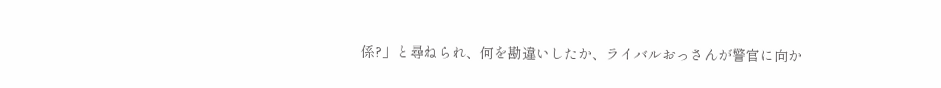係?」と尋ねられ、何を勘違いしたか、ライバルおっさんが警官に向か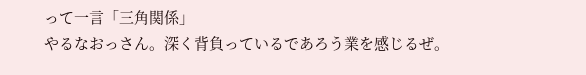って一言「三角関係」
やるなおっさん。深く背負っているであろう業を感じるぜ。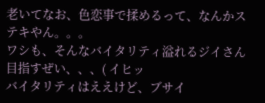老いてなお、色恋事で揉めるって、なんかステキやん。。。
ワシも、そんなバイタリティ溢れるジイさん目指すぜい、、、( イヒッ
バイタリティはええけど、ブサイ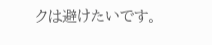クは避けたいです。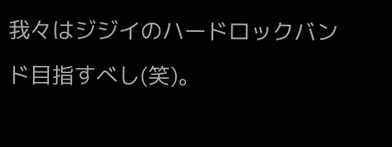我々はジジイのハードロックバンド目指すべし(笑)。